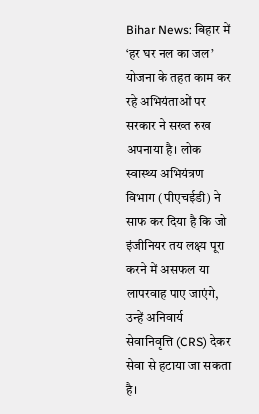Bihar News: बिहार में ‘हर घर नल का जल’ योजना के तहत काम कर रहे अभियंताओं पर सरकार ने सख्त रुख अपनाया है। लोक स्वास्थ्य अभियंत्रण विभाग (पीएचईडी) ने साफ कर दिया है कि जो इंजीनियर तय लक्ष्य पूरा करने में असफल या लापरवाह पाए जाएंगे, उन्हें अनिवार्य सेवानिवृत्ति (CRS) देकर सेवा से हटाया जा सकता है।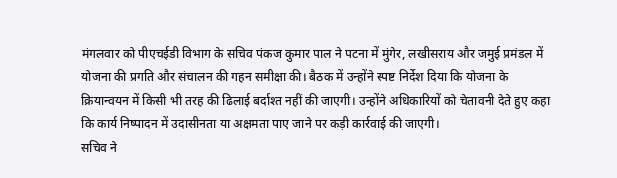मंगलवार को पीएचईडी विभाग के सचिव पंकज कुमार पाल ने पटना में मुंगेर, लखीसराय और जमुई प्रमंडल में योजना की प्रगति और संचालन की गहन समीक्षा की। बैठक में उन्होंने स्पष्ट निर्देश दिया कि योजना के क्रियान्वयन में किसी भी तरह की ढिलाई बर्दाश्त नहीं की जाएगी। उन्होंने अधिकारियों को चेतावनी देते हुए कहा कि कार्य निष्पादन में उदासीनता या अक्षमता पाए जाने पर कड़ी कार्रवाई की जाएगी।
सचिव ने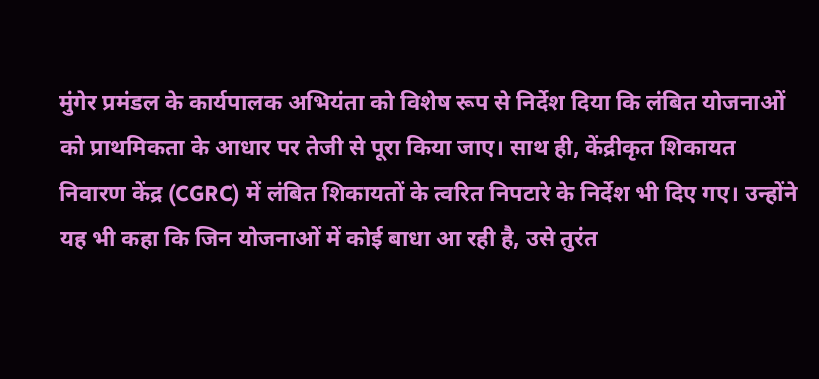मुंगेर प्रमंडल के कार्यपालक अभियंता को विशेष रूप से निर्देश दिया कि लंबित योजनाओं को प्राथमिकता के आधार पर तेजी से पूरा किया जाए। साथ ही, केंद्रीकृत शिकायत निवारण केंद्र (CGRC) में लंबित शिकायतों के त्वरित निपटारे के निर्देश भी दिए गए। उन्होंने यह भी कहा कि जिन योजनाओं में कोई बाधा आ रही है, उसे तुरंत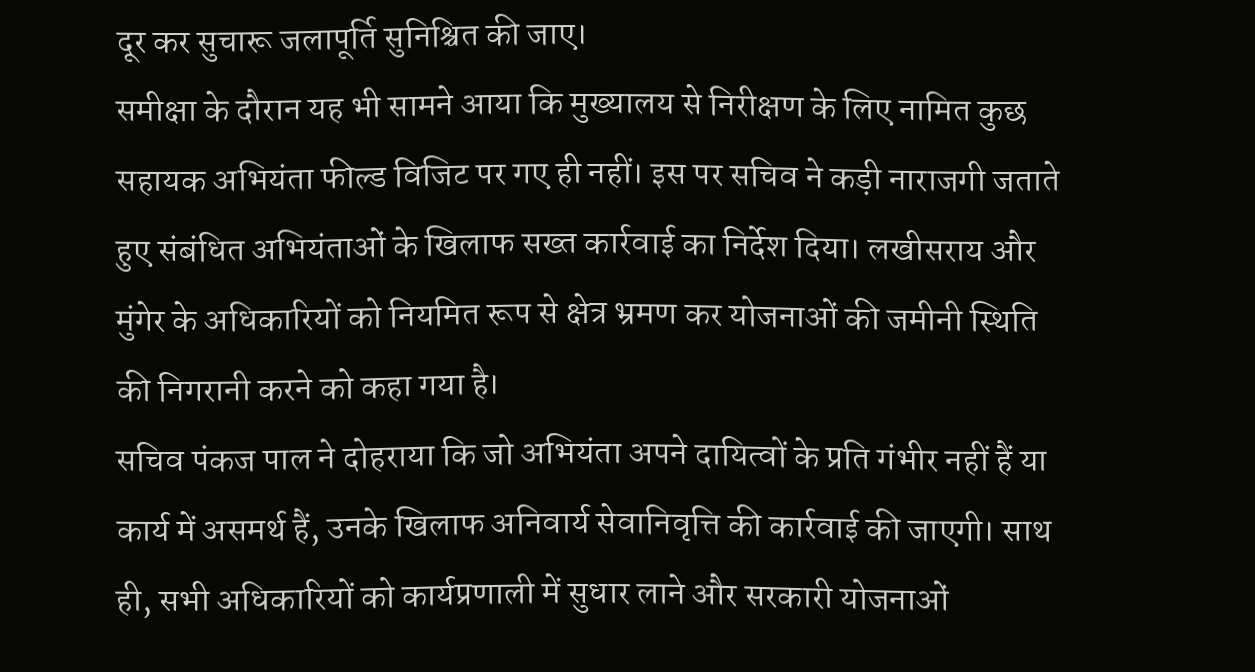दूर कर सुचारू जलापूर्ति सुनिश्चित की जाए।
समीक्षा के दौरान यह भी सामने आया कि मुख्यालय से निरीक्षण के लिए नामित कुछ सहायक अभियंता फील्ड विजिट पर गए ही नहीं। इस पर सचिव ने कड़ी नाराजगी जताते हुए संबंधित अभियंताओं के खिलाफ सख्त कार्रवाई का निर्देश दिया। लखीसराय और मुंगेर के अधिकारियों को नियमित रूप से क्षेत्र भ्रमण कर योजनाओं की जमीनी स्थिति की निगरानी करने को कहा गया है।
सचिव पंकज पाल ने दोहराया कि जो अभियंता अपने दायित्वों के प्रति गंभीर नहीं हैं या कार्य में असमर्थ हैं, उनके खिलाफ अनिवार्य सेवानिवृत्ति की कार्रवाई की जाएगी। साथ ही, सभी अधिकारियों को कार्यप्रणाली में सुधार लाने और सरकारी योजनाओं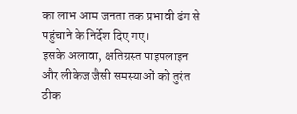का लाभ आम जनता तक प्रभावी ढंग से पहुंचाने के निर्देश दिए गए।
इसके अलावा, क्षतिग्रस्त पाइपलाइन और लीकेज जैसी समस्याओं को तुरंत ठीक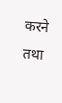करने तथा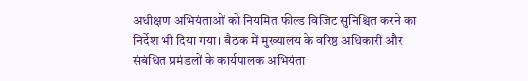अधीक्षण अभियंताओं को नियमित फील्ड विजिट सुनिश्चित करने का निर्देश भी दिया गया। बैठक में मुख्यालय के वरिष्ठ अधिकारी और संबंधित प्रमंडलों के कार्यपालक अभियंता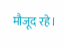मौजूद रहे।